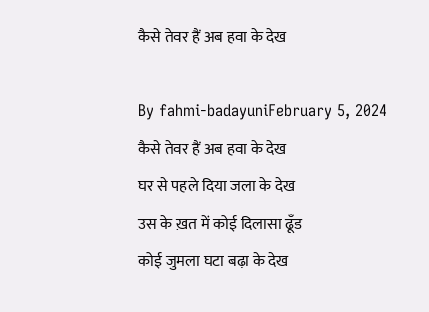कैसे तेवर हैं अब हवा के देख

By fahmi-badayuniFebruary 5, 2024
कैसे तेवर हैं अब हवा के देख
घर से पहले दिया जला के देख
उस के ख़त में कोई दिलासा ढूँड
कोई जुमला घटा बढ़ा के देख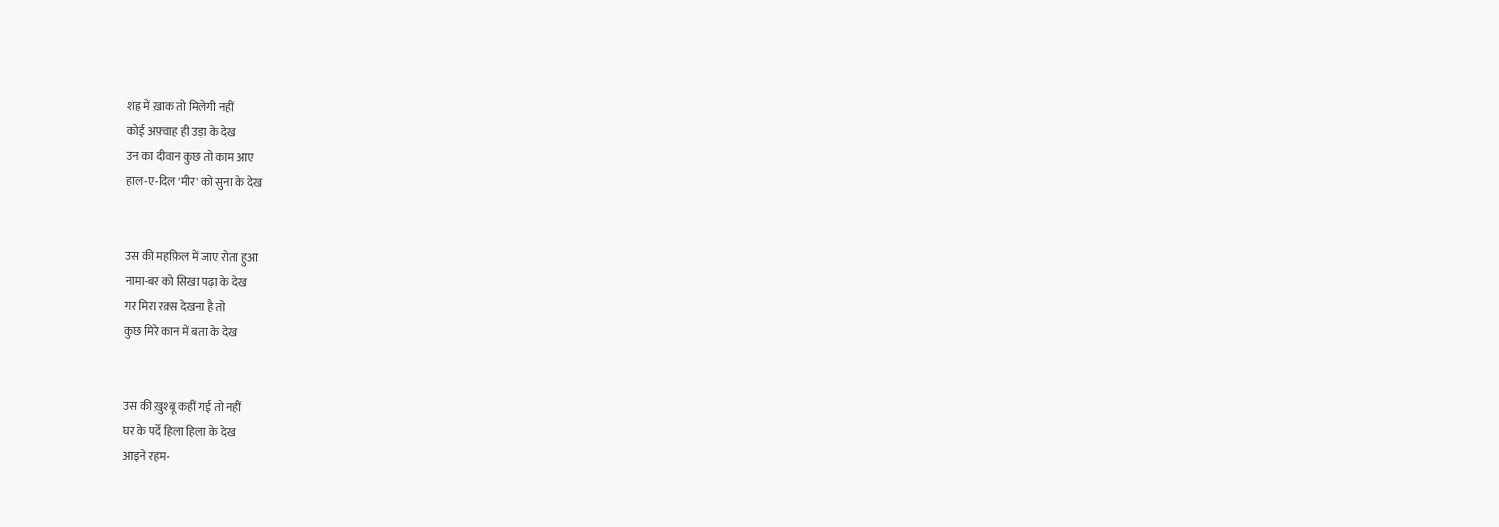शह्र में ख़ाक तो मिलेगी नहीं
कोई अफ़्वाह ही उड़ा के देख
उन का दीवान कुछ तो काम आए
हाल-ए-दिल 'मीर' को सुना के देख


उस की महफ़िल में जाए रोता हुआ
नामा-बर को सिखा पढ़ा के देख
गर मिरा रक़्स देखना है तो
कुछ मिरे कान में बता के देख


उस की ख़ुश्बू कहीं गई तो नहीं
घर के पर्दे हिला हिला के देख
आइने रहम-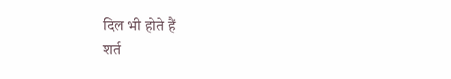दिल भी होते हैं
शर्त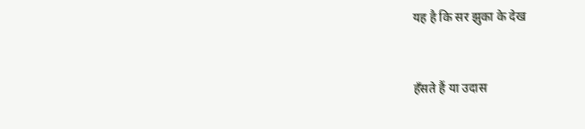यह है कि सर झुका के देख


हँसते हैं या उदास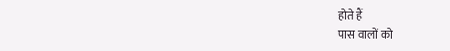होते हैं
पास वालों को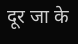दूर जा के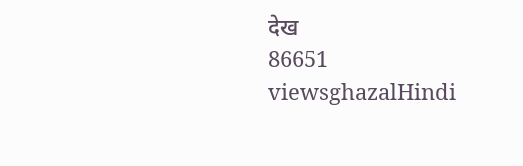देख
86651 viewsghazalHindi